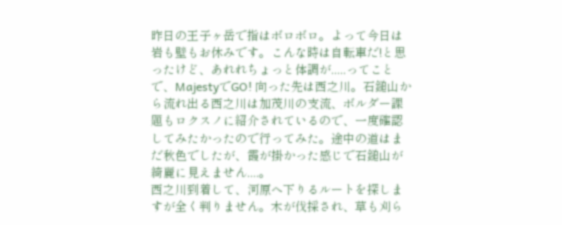昨日の王子ヶ岳で指はボロボロ。よって今日は岩も壁もお休みです。こんな時は自転車だ!と思ったけど、あれれちょっと体調が.....ってことで、MajestyでGO! 向った先は西之川。石鎚山から流れ出る西之川は加茂川の支流、ボルダー課題もロクスノに紹介されているので、一度確認してみたかったので行ってみた。途中の道はまだ秋色でしたが、霞が掛かった感じで石鎚山が綺麗に見えません....。
西之川到着して、河原へ下りるルートを探しますが全く判りません。木が伐採され、草も刈ら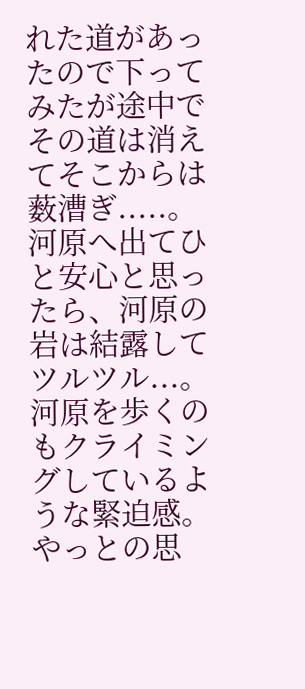れた道があったので下ってみたが途中でその道は消えてそこからは薮漕ぎ.....。河原へ出てひと安心と思ったら、河原の岩は結露してツルツル...。河原を歩くのもクライミングしているような緊迫感。
やっとの思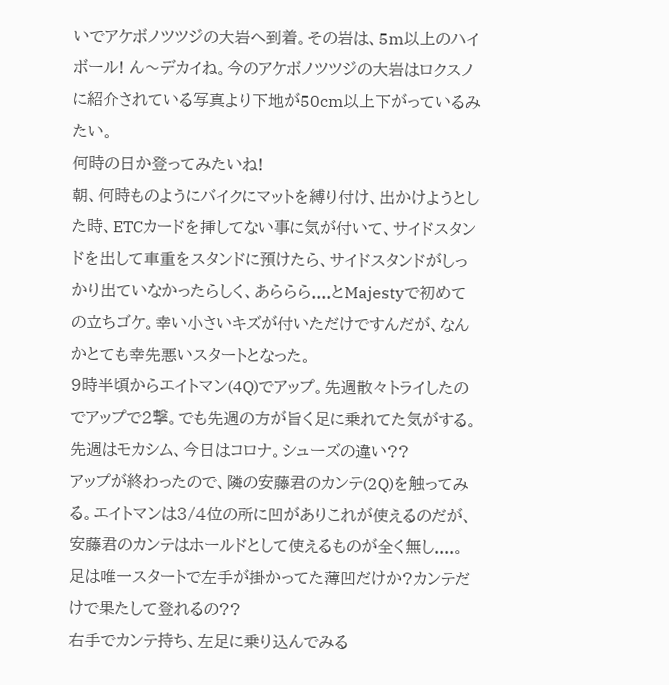いでアケボノツツジの大岩へ到着。その岩は、5m以上のハイボール! ん〜デカイね。今のアケボノツツジの大岩はロクスノに紹介されている写真より下地が50cm以上下がっているみたい。
何時の日か登ってみたいね!
朝、何時ものようにバイクにマットを縛り付け、出かけようとした時、ETCカードを挿してない事に気が付いて、サイドスタンドを出して車重をスタンドに預けたら、サイドスタンドがしっかり出ていなかったらしく、あららら....とMajestyで初めての立ちゴケ。幸い小さいキズが付いただけですんだが、なんかとても幸先悪いスタートとなった。
9時半頃からエイトマン(4Q)でアップ。先週散々トライしたのでアップで2撃。でも先週の方が旨く足に乗れてた気がする。先週はモカシム、今日はコロナ。シューズの違い??
アップが終わったので、隣の安藤君のカンテ(2Q)を触ってみる。エイトマンは3/4位の所に凹がありこれが使えるのだが、安藤君のカンテはホールドとして使えるものが全く無し....。足は唯一スタートで左手が掛かってた薄凹だけか?カンテだけで果たして登れるの??
右手でカンテ持ち、左足に乗り込んでみる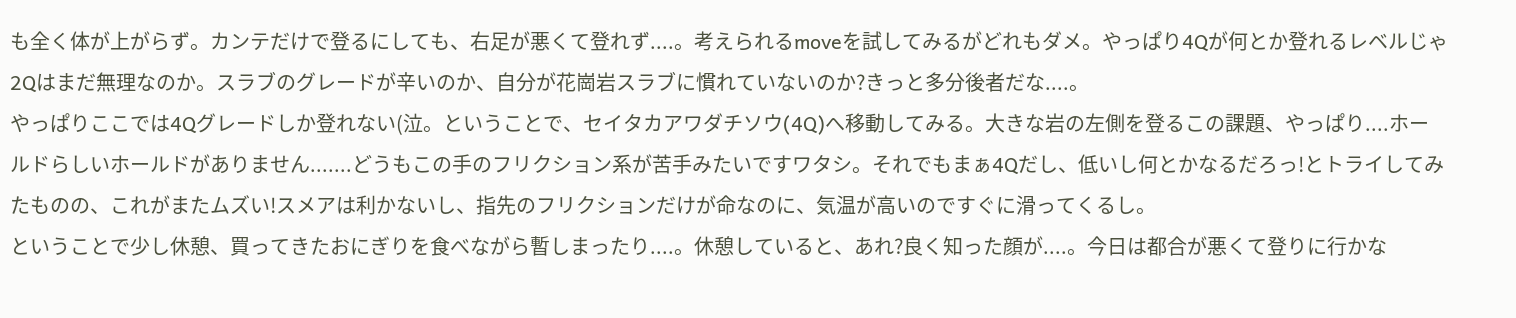も全く体が上がらず。カンテだけで登るにしても、右足が悪くて登れず....。考えられるmoveを試してみるがどれもダメ。やっぱり4Qが何とか登れるレベルじゃ2Qはまだ無理なのか。スラブのグレードが辛いのか、自分が花崗岩スラブに慣れていないのか?きっと多分後者だな....。
やっぱりここでは4Qグレードしか登れない(泣。ということで、セイタカアワダチソウ(4Q)へ移動してみる。大きな岩の左側を登るこの課題、やっぱり....ホールドらしいホールドがありません.......どうもこの手のフリクション系が苦手みたいですワタシ。それでもまぁ4Qだし、低いし何とかなるだろっ!とトライしてみたものの、これがまたムズい!スメアは利かないし、指先のフリクションだけが命なのに、気温が高いのですぐに滑ってくるし。
ということで少し休憩、買ってきたおにぎりを食べながら暫しまったり....。休憩していると、あれ?良く知った顔が....。今日は都合が悪くて登りに行かな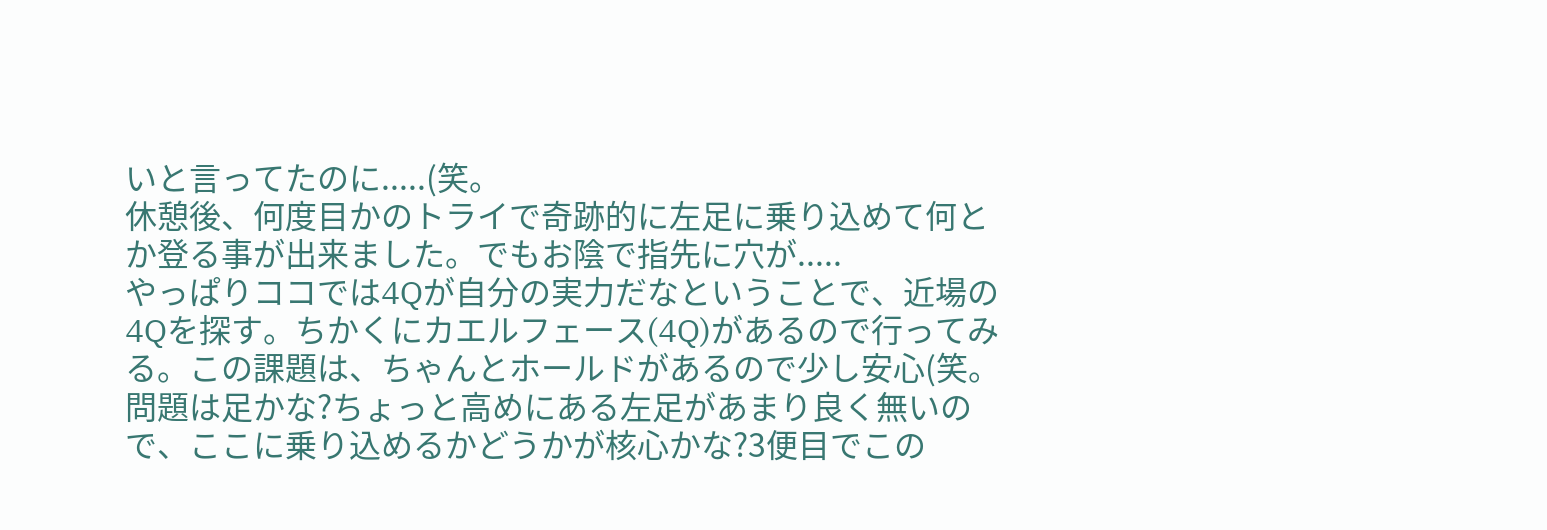いと言ってたのに.....(笑。
休憩後、何度目かのトライで奇跡的に左足に乗り込めて何とか登る事が出来ました。でもお陰で指先に穴が.....
やっぱりココでは4Qが自分の実力だなということで、近場の4Qを探す。ちかくにカエルフェース(4Q)があるので行ってみる。この課題は、ちゃんとホールドがあるので少し安心(笑。問題は足かな?ちょっと高めにある左足があまり良く無いので、ここに乗り込めるかどうかが核心かな?3便目でこの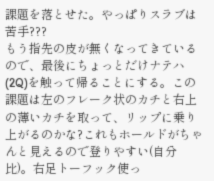課題を落とせた。やっぱりスラブは苦手???
もう指先の皮が無くなってきているので、最後にちょっとだけナテハ(2Q)を触って帰ることにする。この課題は左のフレーク状のカチと右上の薄いカチを取って、リップに乗り上がるのかな?これもホールドがちゃんと見えるので登りやすい(自分比)。右足トーフック使っ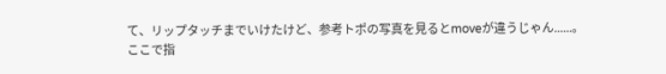て、リップタッチまでいけたけど、参考トポの写真を見るとmoveが違うじゃん......。
ここで指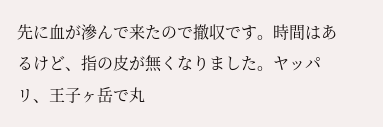先に血が滲んで来たので撤収です。時間はあるけど、指の皮が無くなりました。ヤッパリ、王子ヶ岳で丸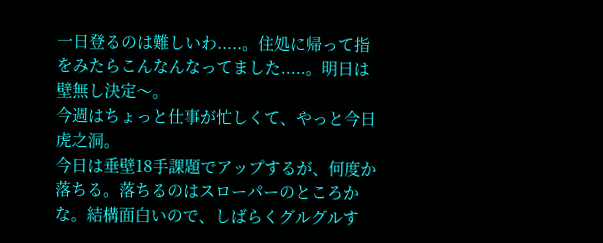一日登るのは難しいわ.....。住処に帰って指をみたらこんなんなってました.....。明日は壁無し決定〜。
今週はちょっと仕事が忙しくて、やっと今日虎之洞。
今日は垂壁18手課題でアップするが、何度か落ちる。落ちるのはスローパーのところかな。結構面白いので、しばらくグルグルす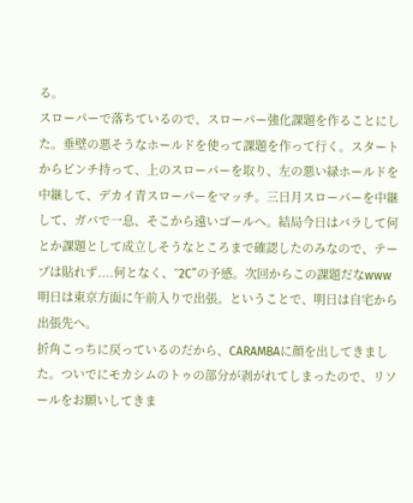る。
スローパーで落ちているので、スローパー強化課題を作ることにした。垂壁の悪そうなホールドを使って課題を作って行く。スタートからピンチ持って、上のスローパーを取り、左の悪い緑ホールドを中継して、デカイ青スローパーをマッチ。三日月スローパーを中継して、ガバで一息、そこから遠いゴールへ。結局今日はバラして何とか課題として成立しそうなところまで確認したのみなので、テープは貼れず....何となく、”2C”の予感。次回からこの課題だなwww
明日は東京方面に午前入りで出張。ということで、明日は自宅から出張先へ。
折角こっちに戻っているのだから、CARAMBAに顔を出してきました。ついでにモカシムのトゥの部分が剥がれてしまったので、リソールをお願いしてきま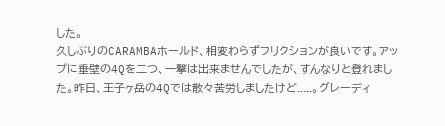した。
久しぶりのCARAMBAホールド、相変わらずフリクションが良いです。アップに垂壁の4Qを二つ、一撃は出来ませんでしたが、すんなりと登れました。昨日、王子ヶ岳の4Qでは散々苦労しましたけど.....。グレーディ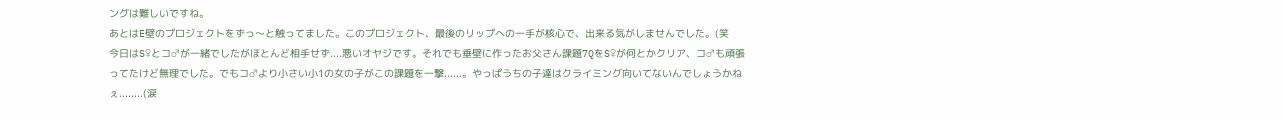ングは難しいですね。
あとはE壁のプロジェクトをずっ〜と触ってました。このプロジェクト、最後のリップへの一手が核心で、出来る気がしませんでした。(笑
今日はS♀とコ♂が一緒でしたがほとんど相手せず....悪いオヤジです。それでも垂壁に作ったお父さん課題7QをS♀が何とかクリア、コ♂も頑張ってたけど無理でした。でもコ♂より小さい小1の女の子がこの課題を一撃......。やっぱうちの子達はクライミング向いてないんでしょうかねぇ........(涙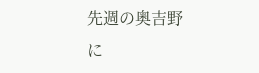先週の奥吉野に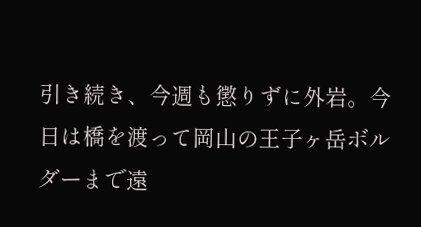引き続き、今週も懲りずに外岩。今日は橋を渡って岡山の王子ヶ岳ボルダーまで遠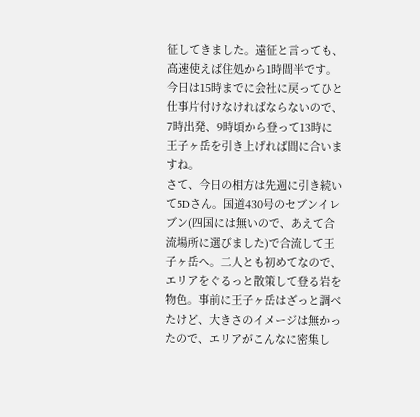征してきました。遠征と言っても、高速使えば住処から1時間半です。今日は15時までに会社に戻ってひと仕事片付けなければならないので、7時出発、9時頃から登って13時に王子ヶ岳を引き上げれば間に合いますね。
さて、今日の相方は先週に引き続いて5Dさん。国道430号のセブンイレブン(四国には無いので、あえて合流場所に選びました)で合流して王子ヶ岳へ。二人とも初めてなので、エリアをぐるっと散策して登る岩を物色。事前に王子ヶ岳はざっと調べたけど、大きさのイメージは無かったので、エリアがこんなに密集し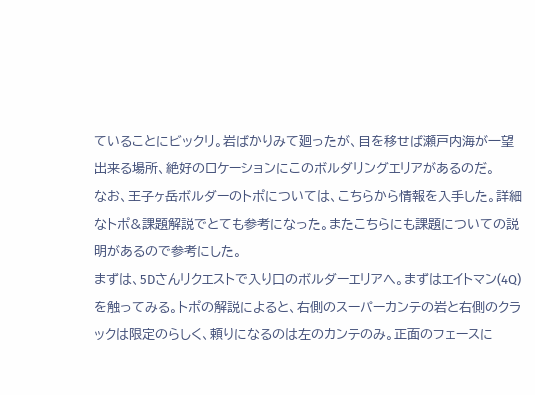ていることにビックリ。岩ばかりみて廻ったが、目を移せば瀬戸内海が一望出来る場所、絶好のロケーションにこのボルダリングエリアがあるのだ。
なお、王子ヶ岳ボルダーのトポについては、こちらから情報を入手した。詳細なトポ&課題解説でとても参考になった。またこちらにも課題についての説明があるので参考にした。
まずは、5Dさんリクエストで入り口のボルダーエリアへ。まずはエイトマン(4Q)を触ってみる。トポの解説によると、右側のスーパーカンテの岩と右側のクラックは限定のらしく、頼りになるのは左のカンテのみ。正面のフェースに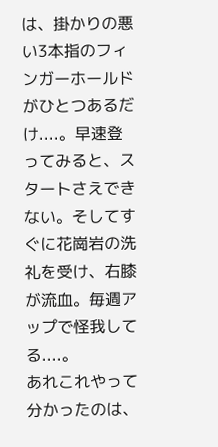は、掛かりの悪い3本指のフィンガーホールドがひとつあるだけ....。早速登ってみると、スタートさえできない。そしてすぐに花崗岩の洗礼を受け、右膝が流血。毎週アップで怪我してる....。
あれこれやって分かったのは、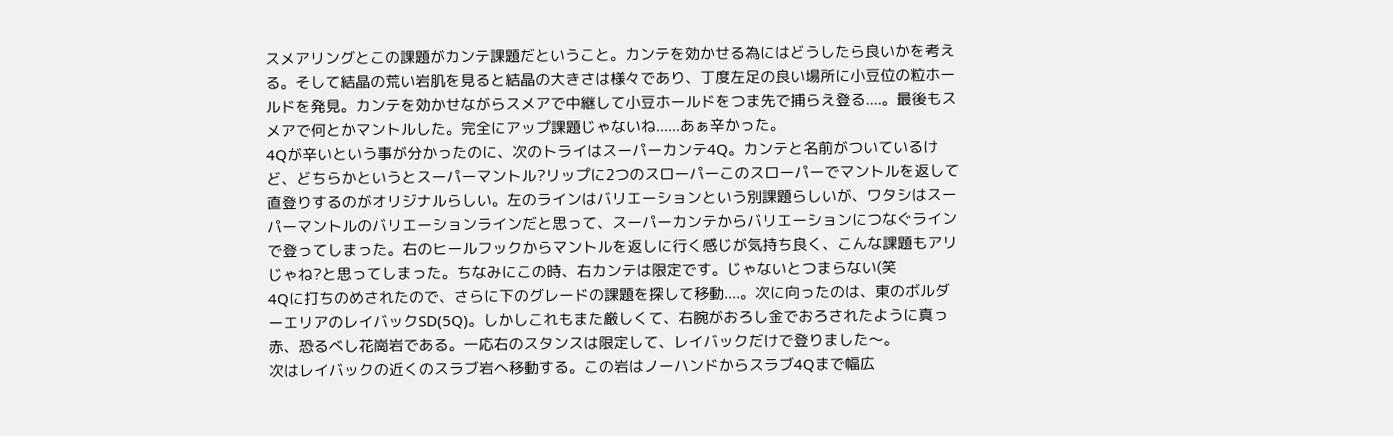スメアリングとこの課題がカンテ課題だということ。カンテを効かせる為にはどうしたら良いかを考える。そして結晶の荒い岩肌を見ると結晶の大きさは様々であり、丁度左足の良い場所に小豆位の粒ホールドを発見。カンテを効かせながらスメアで中継して小豆ホールドをつま先で捕らえ登る....。最後もスメアで何とかマントルした。完全にアップ課題じゃないね......あぁ辛かった。
4Qが辛いという事が分かったのに、次のトライはスーパーカンテ4Q。カンテと名前がついているけど、どちらかというとスーパーマントル?リップに2つのスローパーこのスローパーでマントルを返して直登りするのがオリジナルらしい。左のラインはバリエーションという別課題らしいが、ワタシはスーパーマントルのバリエーションラインだと思って、スーパーカンテからバリエーションにつなぐラインで登ってしまった。右のヒールフックからマントルを返しに行く感じが気持ち良く、こんな課題もアリじゃね?と思ってしまった。ちなみにこの時、右カンテは限定です。じゃないとつまらない(笑
4Qに打ちのめされたので、さらに下のグレードの課題を探して移動....。次に向ったのは、東のボルダーエリアのレイバックSD(5Q)。しかしこれもまた厳しくて、右腕がおろし金でおろされたように真っ赤、恐るべし花崗岩である。一応右のスタンスは限定して、レイバックだけで登りました〜。
次はレイバックの近くのスラブ岩へ移動する。この岩はノーハンドからスラブ4Qまで幅広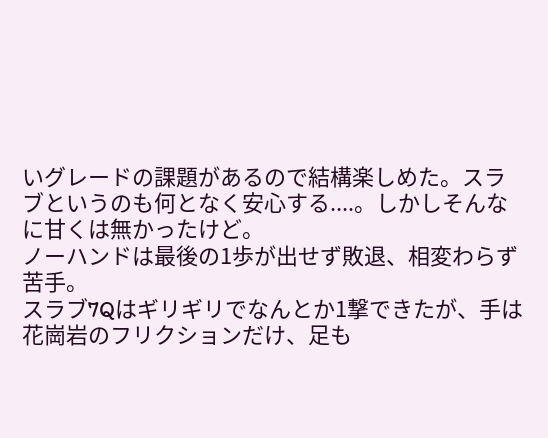いグレードの課題があるので結構楽しめた。スラブというのも何となく安心する....。しかしそんなに甘くは無かったけど。
ノーハンドは最後の1歩が出せず敗退、相変わらず苦手。
スラブ7Qはギリギリでなんとか1撃できたが、手は花崗岩のフリクションだけ、足も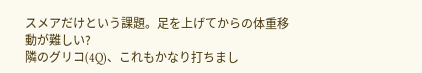スメアだけという課題。足を上げてからの体重移動が難しい?
隣のグリコ(4Q)、これもかなり打ちまし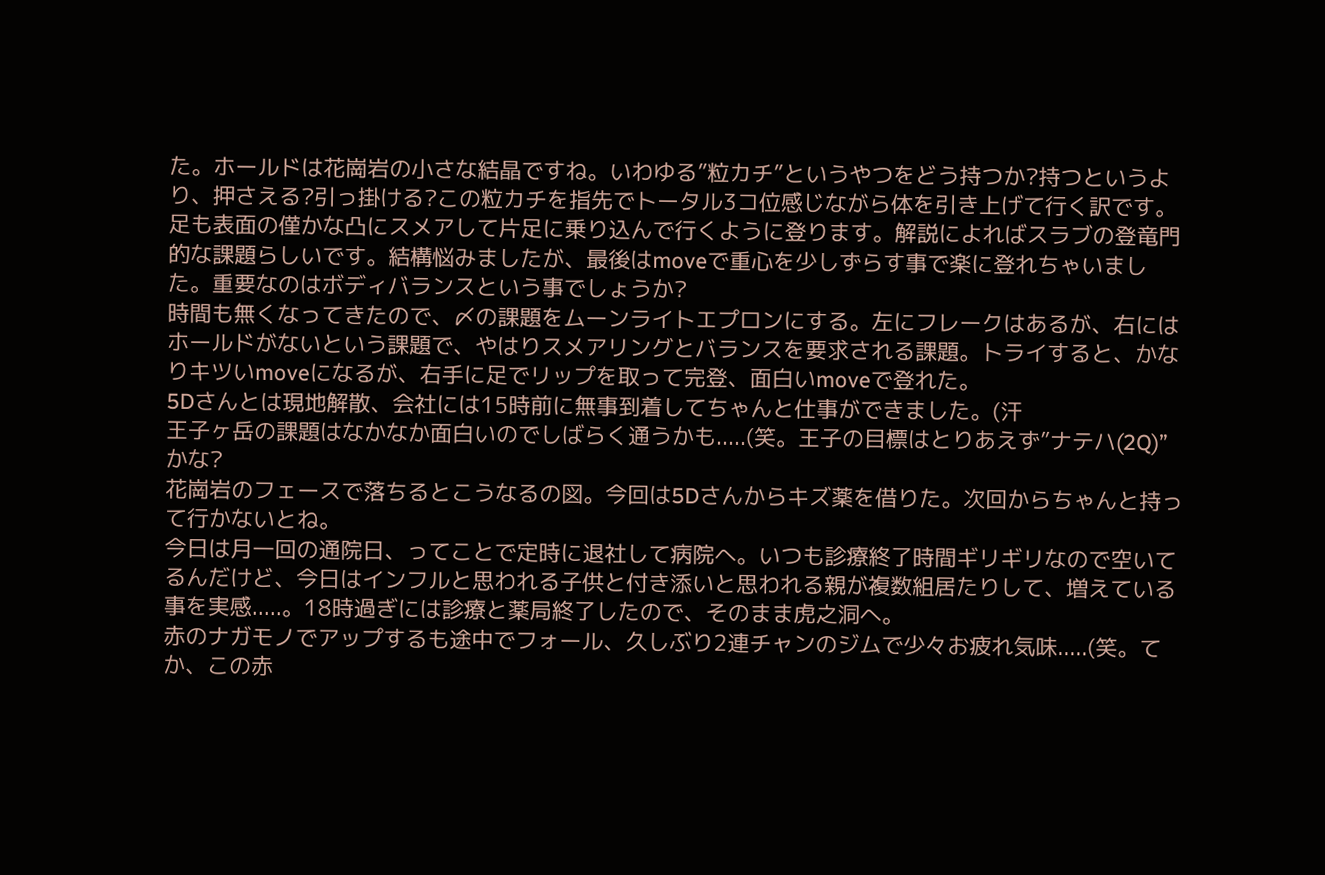た。ホールドは花崗岩の小さな結晶ですね。いわゆる”粒カチ”というやつをどう持つか?持つというより、押さえる?引っ掛ける?この粒カチを指先でトータル3コ位感じながら体を引き上げて行く訳です。足も表面の僅かな凸にスメアして片足に乗り込んで行くように登ります。解説によればスラブの登竜門的な課題らしいです。結構悩みましたが、最後はmoveで重心を少しずらす事で楽に登れちゃいました。重要なのはボディバランスという事でしょうか?
時間も無くなってきたので、〆の課題をムーンライトエプロンにする。左にフレークはあるが、右にはホールドがないという課題で、やはりスメアリングとバランスを要求される課題。トライすると、かなりキツいmoveになるが、右手に足でリップを取って完登、面白いmoveで登れた。
5Dさんとは現地解散、会社には15時前に無事到着してちゃんと仕事ができました。(汗
王子ヶ岳の課題はなかなか面白いのでしばらく通うかも.....(笑。王子の目標はとりあえず”ナテハ(2Q)”かな?
花崗岩のフェースで落ちるとこうなるの図。今回は5Dさんからキズ薬を借りた。次回からちゃんと持って行かないとね。
今日は月一回の通院日、ってことで定時に退社して病院へ。いつも診療終了時間ギリギリなので空いてるんだけど、今日はインフルと思われる子供と付き添いと思われる親が複数組居たりして、増えている事を実感.....。18時過ぎには診療と薬局終了したので、そのまま虎之洞へ。
赤のナガモノでアップするも途中でフォール、久しぶり2連チャンのジムで少々お疲れ気味.....(笑。てか、この赤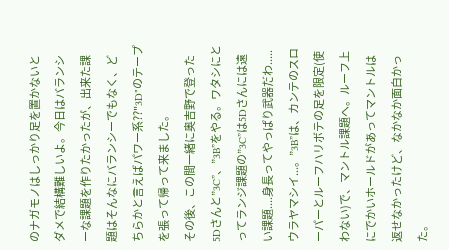のナガモノはしっかり足を置かないとダメで結構難しいよ。今日はバランシーな課題を作りたかったが、出来た課題はそんなにバランシーでもなく、どちらかと言えばパワー系??"3D"のテープを張って帰って来ました。
その後、この間一緒に奥吉野で登った5Dさんと”3C”、”3B”をやる。ワタシにとってランジ課題の”3C”は5Dさんには遠い課題....身長ってやっぱり武器だわ.....ウラヤマシイ...。”3B”は、カンテのスローパーとルーフハリボテの足を限定(使わない)で、マントル課題へ。ルーフ上にでかいホールドがあってマントルは返せなかったけど、なかなか面白かった。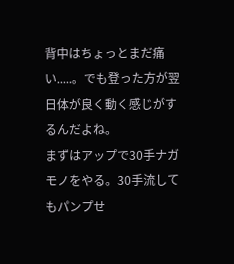背中はちょっとまだ痛い.....。でも登った方が翌日体が良く動く感じがするんだよね。
まずはアップで30手ナガモノをやる。30手流してもパンプせ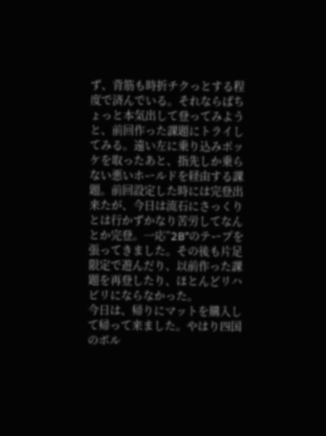ず、背筋も時折チクっとする程度で済んでいる。それならばちょっと本気出して登ってみようと、前回作った課題にトライしてみる。遠い左に乗り込みポッケを取ったあと、指先しか乗らない悪いホールドを経由する課題。前回設定した時には完登出来たが、今日は流石にさっくりとは行かずかなり苦労してなんとか完登。一応”2B”のテープを張ってきました。その後も片足限定で遊んだり、以前作った課題を再登したり、ほとんどリハビリにならなかった。
今日は、帰りにマットを購入して帰って来ました。やはり四国のボル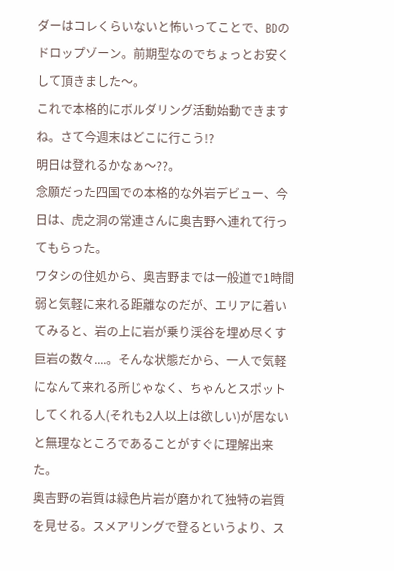ダーはコレくらいないと怖いってことで、BDのドロップゾーン。前期型なのでちょっとお安くして頂きました〜。
これで本格的にボルダリング活動始動できますね。さて今週末はどこに行こう!?
明日は登れるかなぁ〜??。
念願だった四国での本格的な外岩デビュー、今日は、虎之洞の常連さんに奥吉野へ連れて行ってもらった。
ワタシの住処から、奥吉野までは一般道で1時間弱と気軽に来れる距離なのだが、エリアに着いてみると、岩の上に岩が乗り渓谷を埋め尽くす巨岩の数々....。そんな状態だから、一人で気軽になんて来れる所じゃなく、ちゃんとスポットしてくれる人(それも2人以上は欲しい)が居ないと無理なところであることがすぐに理解出来た。
奥吉野の岩質は緑色片岩が磨かれて独特の岩質を見せる。スメアリングで登るというより、ス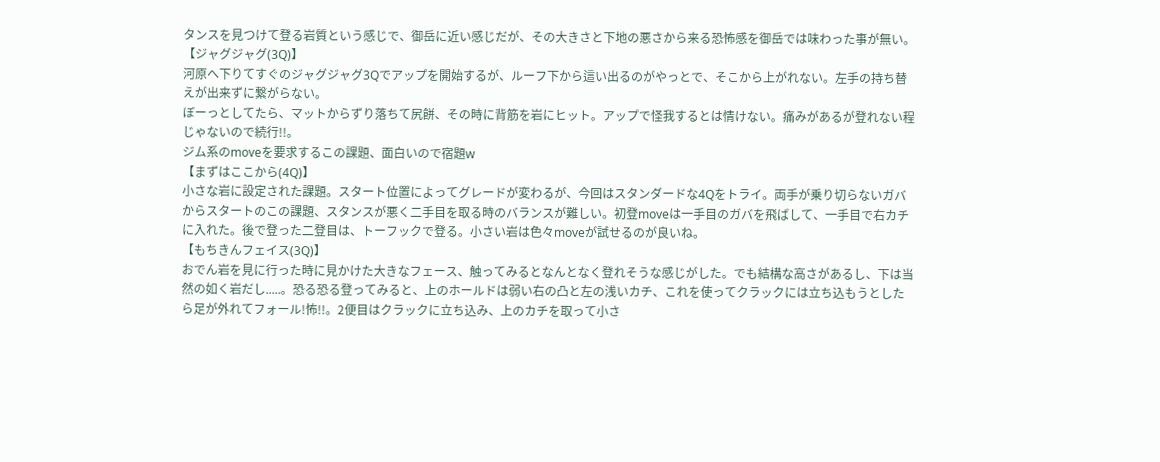タンスを見つけて登る岩質という感じで、御岳に近い感じだが、その大きさと下地の悪さから来る恐怖感を御岳では味わった事が無い。
【ジャグジャグ(3Q)】
河原へ下りてすぐのジャグジャグ3Qでアップを開始するが、ルーフ下から這い出るのがやっとで、そこから上がれない。左手の持ち替えが出来ずに繋がらない。
ぼーっとしてたら、マットからずり落ちて尻餅、その時に背筋を岩にヒット。アップで怪我するとは情けない。痛みがあるが登れない程じゃないので続行!!。
ジム系のmoveを要求するこの課題、面白いので宿題w
【まずはここから(4Q)】
小さな岩に設定された課題。スタート位置によってグレードが変わるが、今回はスタンダードな4Qをトライ。両手が乗り切らないガバからスタートのこの課題、スタンスが悪く二手目を取る時のバランスが難しい。初登moveは一手目のガバを飛ばして、一手目で右カチに入れた。後で登った二登目は、トーフックで登る。小さい岩は色々moveが試せるのが良いね。
【もちきんフェイス(3Q)】
おでん岩を見に行った時に見かけた大きなフェース、触ってみるとなんとなく登れそうな感じがした。でも結構な高さがあるし、下は当然の如く岩だし.....。恐る恐る登ってみると、上のホールドは弱い右の凸と左の浅いカチ、これを使ってクラックには立ち込もうとしたら足が外れてフォール!怖!!。2便目はクラックに立ち込み、上のカチを取って小さ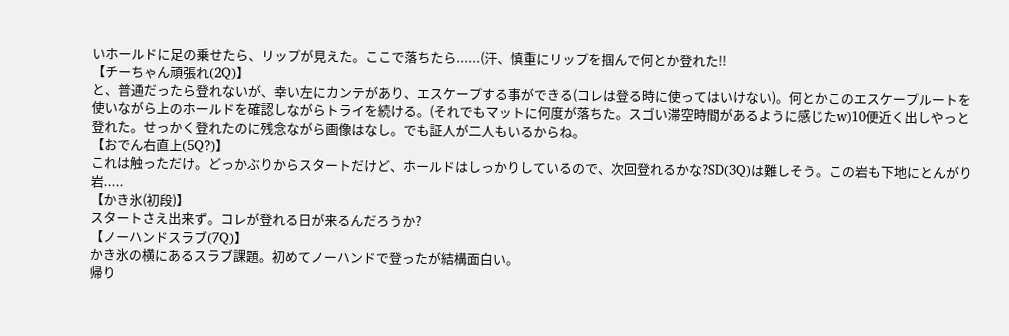いホールドに足の乗せたら、リップが見えた。ここで落ちたら......(汗、慎重にリップを掴んで何とか登れた!!
【チーちゃん頑張れ(2Q)】
と、普通だったら登れないが、幸い左にカンテがあり、エスケープする事ができる(コレは登る時に使ってはいけない)。何とかこのエスケープルートを使いながら上のホールドを確認しながらトライを続ける。(それでもマットに何度が落ちた。スゴい滞空時間があるように感じたw)10便近く出しやっと登れた。せっかく登れたのに残念ながら画像はなし。でも証人が二人もいるからね。
【おでん右直上(5Q?)】
これは触っただけ。どっかぶりからスタートだけど、ホールドはしっかりしているので、次回登れるかな?SD(3Q)は難しそう。この岩も下地にとんがり岩.....
【かき氷(初段)】
スタートさえ出来ず。コレが登れる日が来るんだろうか?
【ノーハンドスラブ(7Q)】
かき氷の横にあるスラブ課題。初めてノーハンドで登ったが結構面白い。
帰り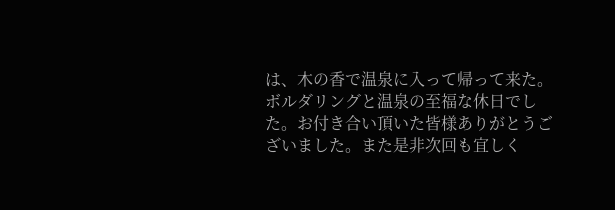は、木の香で温泉に入って帰って来た。ボルダリングと温泉の至福な休日でした。お付き合い頂いた皆様ありがとうございました。また是非次回も宜しく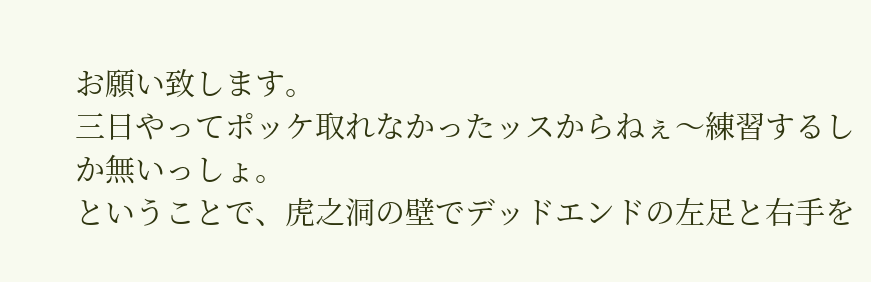お願い致します。
三日やってポッケ取れなかったッスからねぇ〜練習するしか無いっしょ。
ということで、虎之洞の壁でデッドエンドの左足と右手を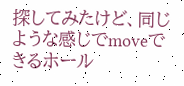探してみたけど、同じような感じでmoveできるホール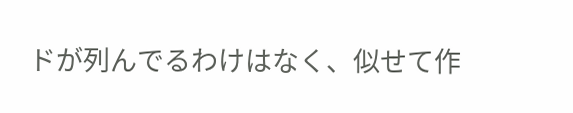ドが列んでるわけはなく、似せて作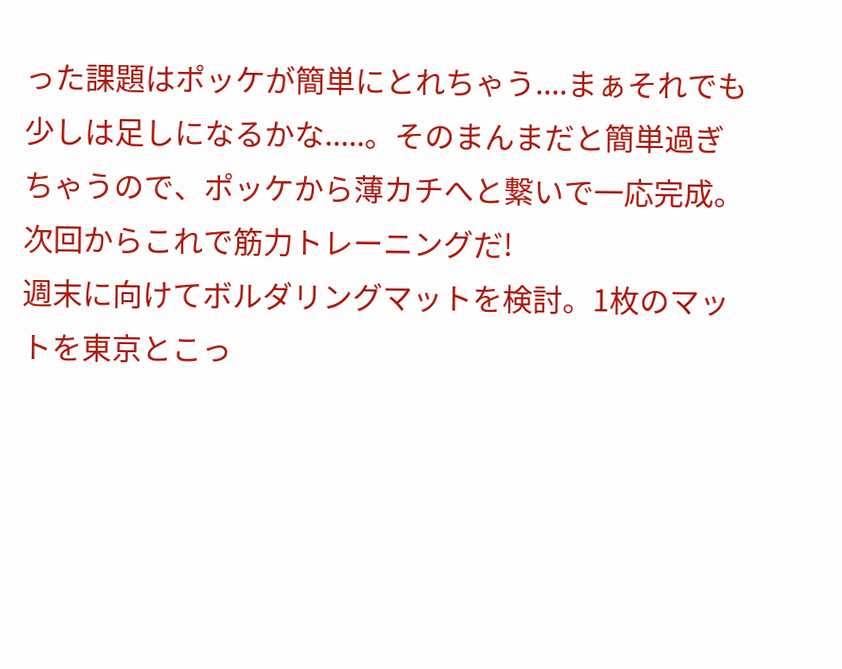った課題はポッケが簡単にとれちゃう....まぁそれでも少しは足しになるかな.....。そのまんまだと簡単過ぎちゃうので、ポッケから薄カチへと繋いで一応完成。次回からこれで筋力トレーニングだ!
週末に向けてボルダリングマットを検討。1枚のマットを東京とこっ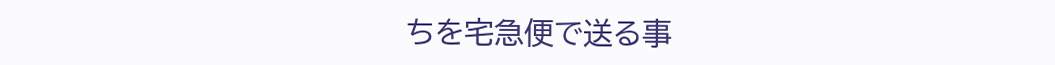ちを宅急便で送る事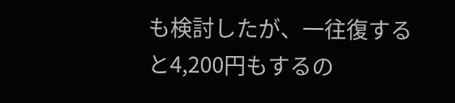も検討したが、一往復すると4,200円もするの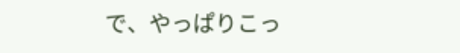で、やっぱりこっ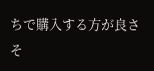ちで購入する方が良さそ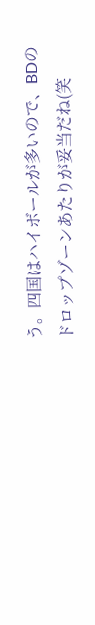う。四国はハイボールが多いので、BDのドロップゾーンあたりが妥当だね(笑